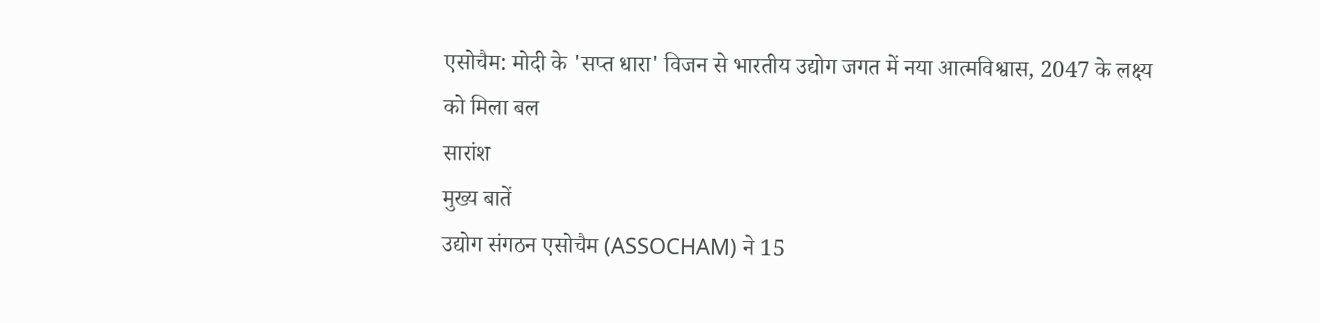एसोचैम: मोदी के 'सप्त धारा' विजन से भारतीय उद्योग जगत में नया आत्मविश्वास, 2047 के लक्ष्य को मिला बल
सारांश
मुख्य बातें
उद्योग संगठन एसोचैम (ASSOCHAM) ने 15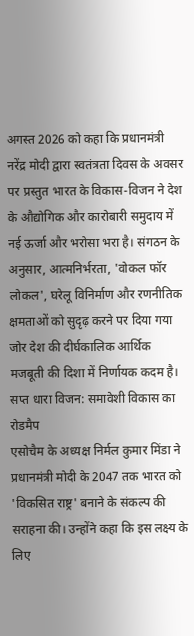अगस्त 2026 को कहा कि प्रधानमंत्री नरेंद्र मोदी द्वारा स्वतंत्रता दिवस के अवसर पर प्रस्तुत भारत के विकास-विजन ने देश के औद्योगिक और कारोबारी समुदाय में नई ऊर्जा और भरोसा भरा है। संगठन के अनुसार, आत्मनिर्भरता, 'वोकल फॉर लोकल', घरेलू विनिर्माण और रणनीतिक क्षमताओं को सुदृढ़ करने पर दिया गया जोर देश की दीर्घकालिक आर्थिक मजबूती की दिशा में निर्णायक कदम है।
सप्त धारा विजन: समावेशी विकास का रोडमैप
एसोचैम के अध्यक्ष निर्मल कुमार मिंडा ने प्रधानमंत्री मोदी के 2047 तक भारत को 'विकसित राष्ट्र' बनाने के संकल्प की सराहना की। उन्होंने कहा कि इस लक्ष्य के लिए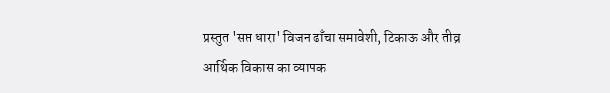प्रस्तुत 'सप्त धारा' विजन ढाँचा समावेशी, टिकाऊ और तीव्र आर्थिक विकास का व्यापक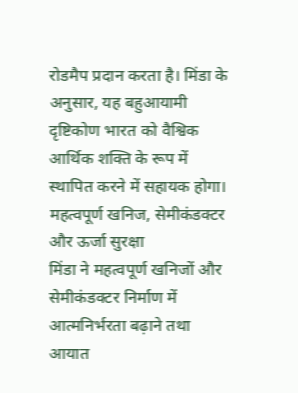रोडमैप प्रदान करता है। मिंडा के अनुसार, यह बहुआयामी दृष्टिकोण भारत को वैश्विक आर्थिक शक्ति के रूप में स्थापित करने में सहायक होगा।
महत्वपूर्ण खनिज, सेमीकंडक्टर और ऊर्जा सुरक्षा
मिंडा ने महत्वपूर्ण खनिजों और सेमीकंडक्टर निर्माण में आत्मनिर्भरता बढ़ाने तथा आयात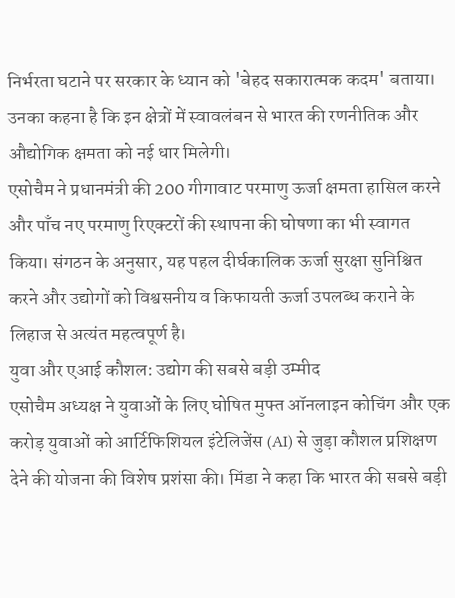निर्भरता घटाने पर सरकार के ध्यान को 'बेहद सकारात्मक कदम' बताया। उनका कहना है कि इन क्षेत्रों में स्वावलंबन से भारत की रणनीतिक और औद्योगिक क्षमता को नई धार मिलेगी।
एसोचैम ने प्रधानमंत्री की 200 गीगावाट परमाणु ऊर्जा क्षमता हासिल करने और पाँच नए परमाणु रिएक्टरों की स्थापना की घोषणा का भी स्वागत किया। संगठन के अनुसार, यह पहल दीर्घकालिक ऊर्जा सुरक्षा सुनिश्चित करने और उद्योगों को विश्वसनीय व किफायती ऊर्जा उपलब्ध कराने के लिहाज से अत्यंत महत्वपूर्ण है।
युवा और एआई कौशल: उद्योग की सबसे बड़ी उम्मीद
एसोचैम अध्यक्ष ने युवाओं के लिए घोषित मुफ्त ऑनलाइन कोचिंग और एक करोड़ युवाओं को आर्टिफिशियल इंटेलिजेंस (AI) से जुड़ा कौशल प्रशिक्षण देने की योजना की विशेष प्रशंसा की। मिंडा ने कहा कि भारत की सबसे बड़ी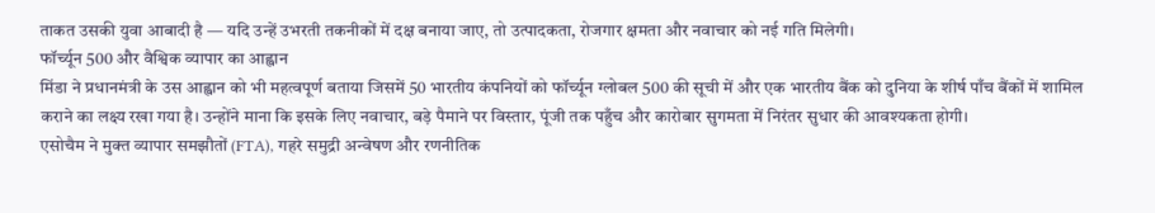ताकत उसकी युवा आबादी है — यदि उन्हें उभरती तकनीकों में दक्ष बनाया जाए, तो उत्पादकता, रोजगार क्षमता और नवाचार को नई गति मिलेगी।
फॉर्च्यून 500 और वैश्विक व्यापार का आह्वान
मिंडा ने प्रधानमंत्री के उस आह्वान को भी महत्वपूर्ण बताया जिसमें 50 भारतीय कंपनियों को फॉर्च्यून ग्लोबल 500 की सूची में और एक भारतीय बैंक को दुनिया के शीर्ष पाँच बैंकों में शामिल कराने का लक्ष्य रखा गया है। उन्होंने माना कि इसके लिए नवाचार, बड़े पैमाने पर विस्तार, पूंजी तक पहुँच और कारोबार सुगमता में निरंतर सुधार की आवश्यकता होगी।
एसोचैम ने मुक्त व्यापार समझौतों (FTA), गहरे समुद्री अन्वेषण और रणनीतिक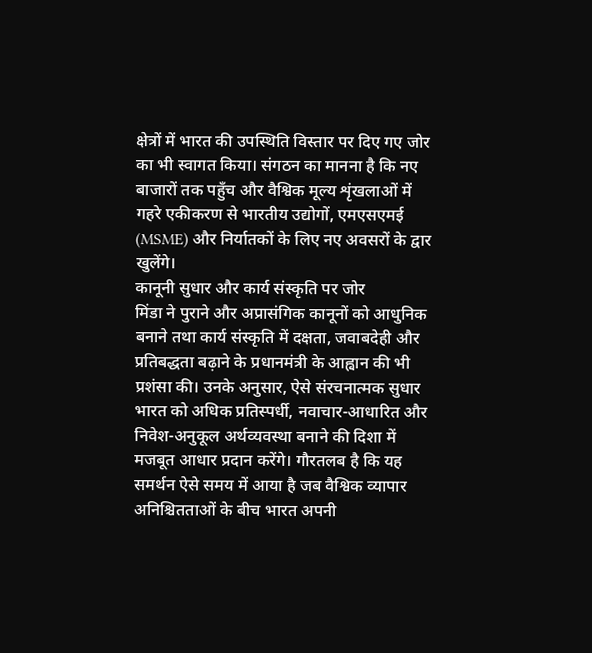क्षेत्रों में भारत की उपस्थिति विस्तार पर दिए गए जोर का भी स्वागत किया। संगठन का मानना है कि नए बाजारों तक पहुँच और वैश्विक मूल्य शृंखलाओं में गहरे एकीकरण से भारतीय उद्योगों, एमएसएमई (MSME) और निर्यातकों के लिए नए अवसरों के द्वार खुलेंगे।
कानूनी सुधार और कार्य संस्कृति पर जोर
मिंडा ने पुराने और अप्रासंगिक कानूनों को आधुनिक बनाने तथा कार्य संस्कृति में दक्षता, जवाबदेही और प्रतिबद्धता बढ़ाने के प्रधानमंत्री के आह्वान की भी प्रशंसा की। उनके अनुसार, ऐसे संरचनात्मक सुधार भारत को अधिक प्रतिस्पर्धी, नवाचार-आधारित और निवेश-अनुकूल अर्थव्यवस्था बनाने की दिशा में मजबूत आधार प्रदान करेंगे। गौरतलब है कि यह समर्थन ऐसे समय में आया है जब वैश्विक व्यापार अनिश्चितताओं के बीच भारत अपनी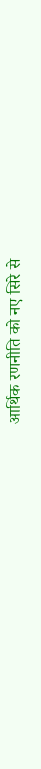आर्थिक रणनीति को नए सिरे से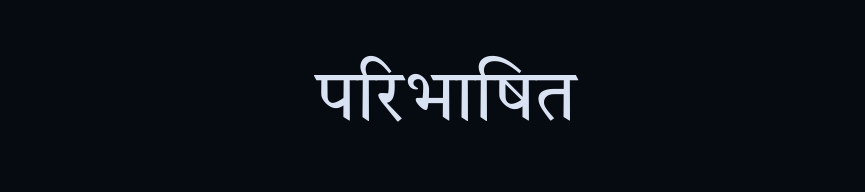परिभाषित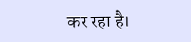कर रहा है।